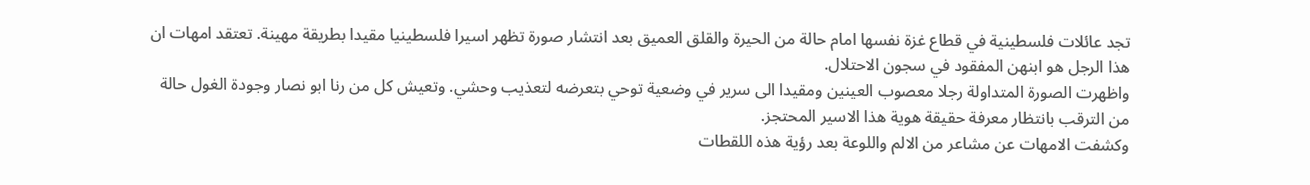تجد عائلات فلسطينية في قطاع غزة نفسها امام حالة من الحيرة والقلق العميق بعد انتشار صورة تظهر اسيرا فلسطينيا مقيدا بطريقة مهينة. تعتقد امهات ان هذا الرجل هو ابنهن المفقود في سجون الاحتلال.
واظهرت الصورة المتداولة رجلا معصوب العينين ومقيدا الى سرير في وضعية توحي بتعرضه لتعذيب وحشي. وتعيش كل من رنا ابو نصار وجودة الغول حالة من الترقب بانتظار معرفة حقيقة هوية هذا الاسير المحتجز.
وكشفت الامهات عن مشاعر من الالم واللوعة بعد رؤية هذه اللقطات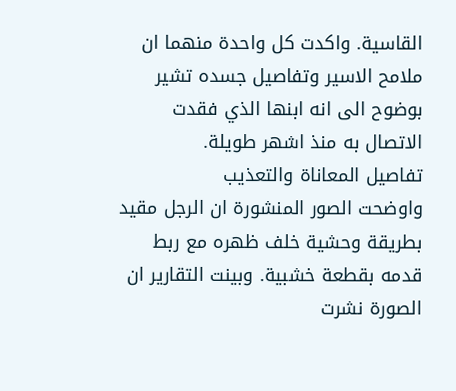القاسية. واكدت كل واحدة منهما ان ملامح الاسير وتفاصيل جسده تشير بوضوح الى انه ابنها الذي فقدت الاتصال به منذ اشهر طويلة.
تفاصيل المعاناة والتعذيب
واوضحت الصور المنشورة ان الرجل مقيد بطريقة وحشية خلف ظهره مع ربط قدمه بقطعة خشبية. وبينت التقارير ان الصورة نشرت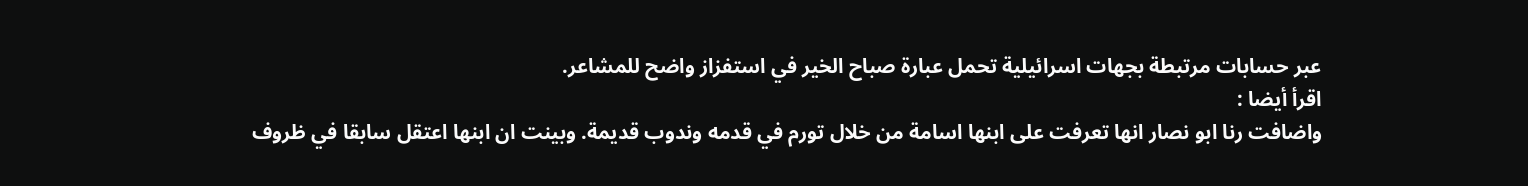عبر حسابات مرتبطة بجهات اسرائيلية تحمل عبارة صباح الخير في استفزاز واضح للمشاعر.
اقرأ أيضا :
واضافت رنا ابو نصار انها تعرفت على ابنها اسامة من خلال تورم في قدمه وندوب قديمة. وبينت ان ابنها اعتقل سابقا في ظروف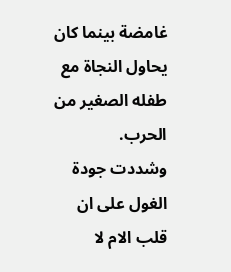غامضة بينما كان يحاول النجاة مع طفله الصغير من الحرب.
وشددت جودة الغول على ان قلب الام لا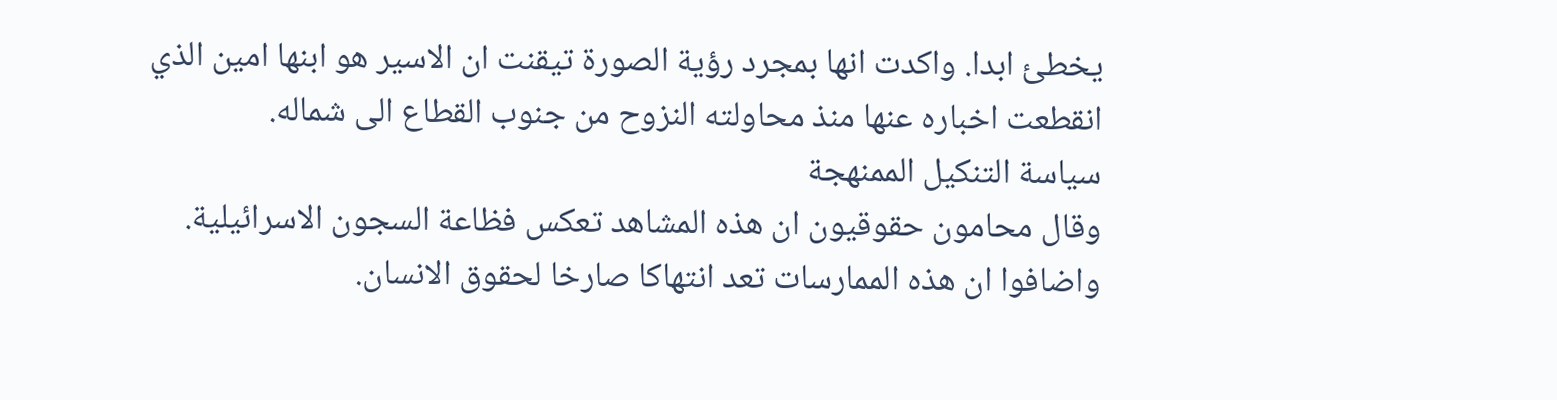يخطئ ابدا. واكدت انها بمجرد رؤية الصورة تيقنت ان الاسير هو ابنها امين الذي انقطعت اخباره عنها منذ محاولته النزوح من جنوب القطاع الى شماله.
سياسة التنكيل الممنهجة
وقال محامون حقوقيون ان هذه المشاهد تعكس فظاعة السجون الاسرائيلية. واضافوا ان هذه الممارسات تعد انتهاكا صارخا لحقوق الانسان.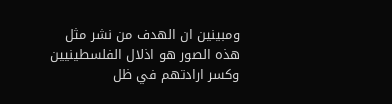ومبينين ان الهدف من نشر مثل هذه الصور هو اذلال الفلسطينيين وكسر ارادتهم في ظل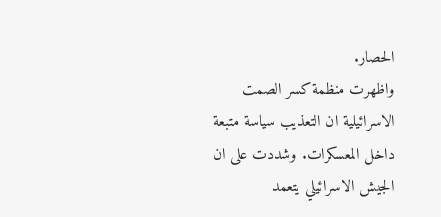الحصار.
واظهرت منظمة كسر الصمت الاسرائيلية ان التعذيب سياسة متبعة داخل المعسكرات. وشددت على ان الجيش الاسرائيلي يتعمد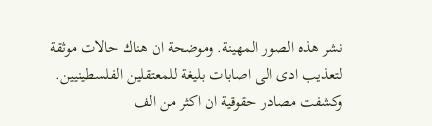نشر هذه الصور المهينة. وموضحة ان هناك حالات موثقة لتعذيب ادى الى اصابات بليغة للمعتقلين الفلسطينيين.
وكشفت مصادر حقوقية ان اكثر من الف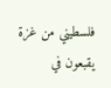فلسطيني من غزة يقبعون في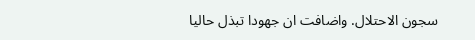سجون الاحتلال. واضافت ان جهودا تبذل حاليا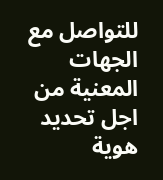للتواصل مع الجهات المعنية من اجل تحديد هوية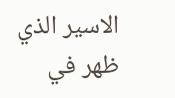الاسير الذي ظهر في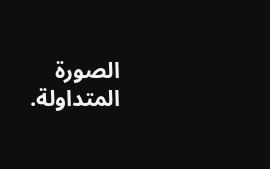الصورة المتداولة.